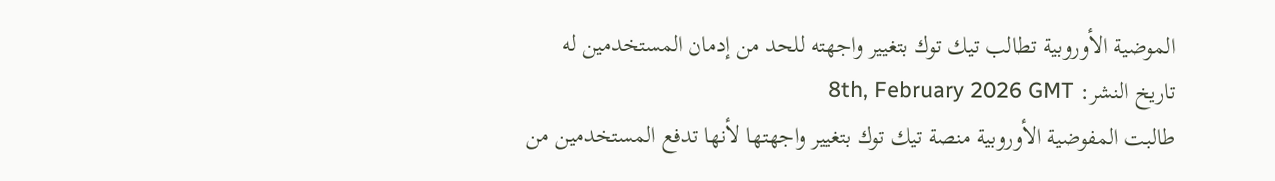الموضية الأوروبية تطالب تيك توك بتغيير واجهته للحد من إدمان المستخدمين له
تاريخ النشر: 8th, February 2026 GMT
طالبت المفوضية الأوروبية منصة تيك توك بتغيير واجهتها لأنها تدفع المستخدمين من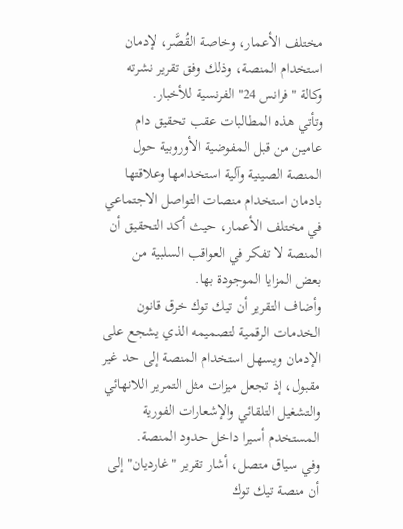مختلف الأعمار، وخاصة القُصَّر، لإدمان استخدام المنصة، وذلك وفق تقرير نشرته وكالة "فرانس 24" الفرنسية للأخبار.
وتأتي هذه المطالبات عقب تحقيق دام عامين من قبل المفوضية الأوروبية حول المنصة الصينية وآلية استخدامها وعلاقتها بادمان استخدام منصات التواصل الاجتماعي في مختلف الأعمار، حيث أكد التحقيق أن المنصة لا تفكر في العواقب السلبية من بعض المزايا الموجودة بها.
وأضاف التقرير أن تيك توك خرق قانون الخدمات الرقمية لتصميمه الذي يشجع على الإدمان ويسهل استخدام المنصة إلى حد غير مقبول، إذ تجعل ميزات مثل التمرير اللانهائي والتشغيل التلقائي والإشعارات الفورية المستخدم أسيرا داخل حدود المنصة.
وفي سياق متصل، أشار تقرير "غارديان" إلى أن منصة تيك توك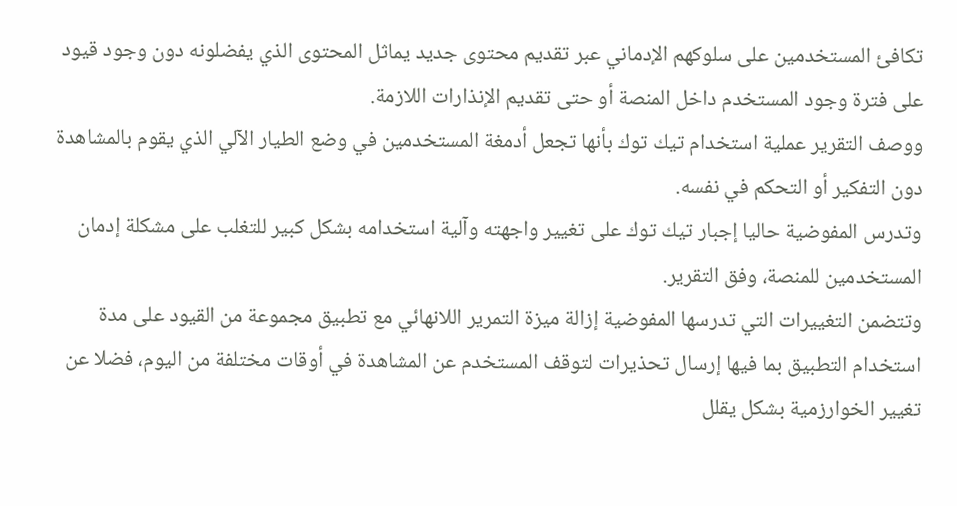تكافئ المستخدمين على سلوكهم الإدماني عبر تقديم محتوى جديد يماثل المحتوى الذي يفضلونه دون وجود قيود على فترة وجود المستخدم داخل المنصة أو حتى تقديم الإنذارات اللازمة.
ووصف التقرير عملية استخدام تيك توك بأنها تجعل أدمغة المستخدمين في وضع الطيار الآلي الذي يقوم بالمشاهدة دون التفكير أو التحكم في نفسه.
وتدرس المفوضية حاليا إجبار تيك توك على تغيير واجهته وآلية استخدامه بشكل كبير للتغلب على مشكلة إدمان المستخدمين للمنصة، وفق التقرير.
وتتضمن التغييرات التي تدرسها المفوضية إزالة ميزة التمرير اللانهائي مع تطبيق مجموعة من القيود على مدة استخدام التطبيق بما فيها إرسال تحذيرات لتوقف المستخدم عن المشاهدة في أوقات مختلفة من اليوم، فضلا عن تغيير الخوارزمية بشكل يقلل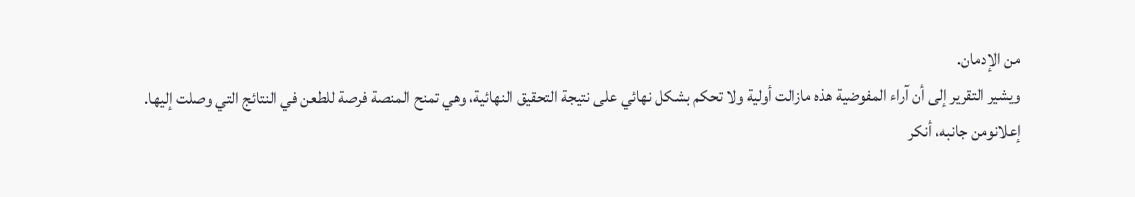من الإدمان.
ويشير التقرير إلى أن آراء المفوضية هذه مازالت أولية ولا تحكم بشكل نهائي على نتيجة التحقيق النهائية، وهي تمنح المنصة فرصة للطعن في النتائج التي وصلت إليها.
إعلانومن جانبه، أنكر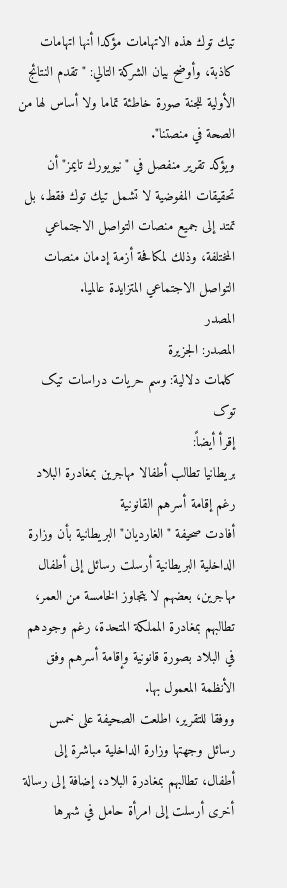تيك توك هذه الاتهامات مؤكدا أنها اتهامات كاذبة، وأوضح بيان الشركة التالي: " تقدم النتائج الأولية للجنة صورة خاطئة تماما ولا أساس لها من الصحة في منصتنا".
ويؤكد تقرير منفصل في "نيويورك تايمز" أن تحقيقات المفوضية لا تشمل تيك توك فقط، بل تمتد إلى جميع منصات التواصل الاجتماعي المختلفة، وذلك لمكافحة أزمة إدمان منصات التواصل الاجتماعي المتزايدة عالميا.
المصدر
المصدر: الجزيرة
كلمات دلالية: وسم حريات دراسات تیک توک
إقرأ أيضاً:
بريطانيا تطالب أطفالا مهاجرين بمغادرة البلاد رغم إقامة أسرهم القانونية
أفادت صحيفة "الغارديان" البريطانية بأن وزارة الداخلية البريطانية أرسلت رسائل إلى أطفال مهاجرين، بعضهم لا يتجاوز الخامسة من العمر، تطالبهم بمغادرة المملكة المتحدة، رغم وجودهم في البلاد بصورة قانونية وإقامة أسرهم وفق الأنظمة المعمول بها.
ووفقا للتقرير، اطلعت الصحيفة على خمس رسائل وجهتها وزارة الداخلية مباشرة إلى أطفال، تطالبهم بمغادرة البلاد، إضافة إلى رسالة أخرى أرسلت إلى امرأة حامل في شهرها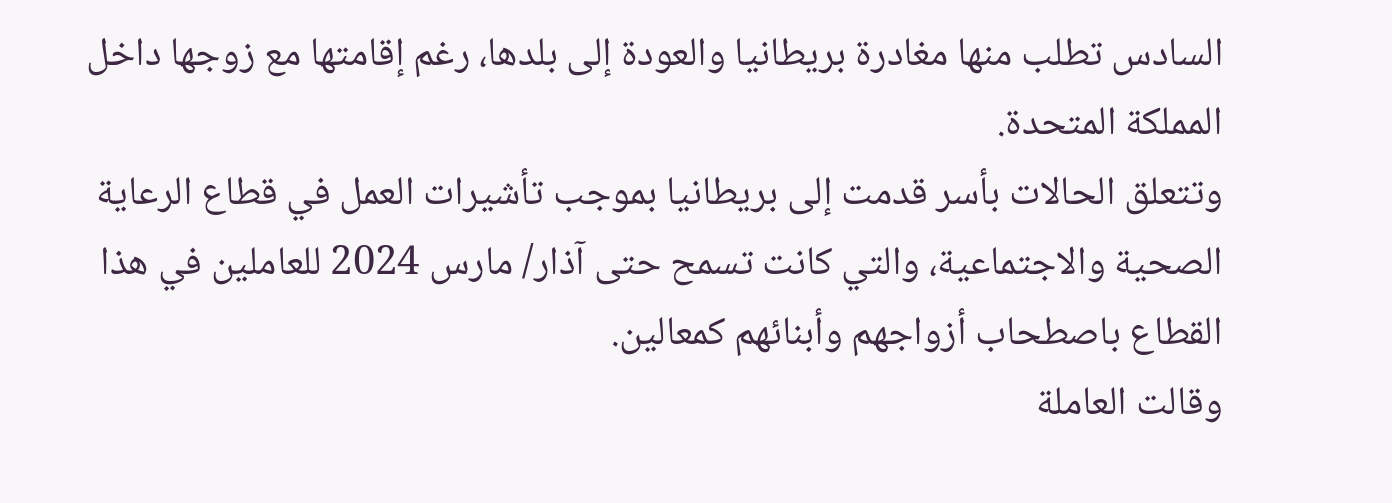السادس تطلب منها مغادرة بريطانيا والعودة إلى بلدها، رغم إقامتها مع زوجها داخل المملكة المتحدة.
وتتعلق الحالات بأسر قدمت إلى بريطانيا بموجب تأشيرات العمل في قطاع الرعاية الصحية والاجتماعية، والتي كانت تسمح حتى آذار/ مارس 2024 للعاملين في هذا القطاع باصطحاب أزواجهم وأبنائهم كمعالين.
وقالت العاملة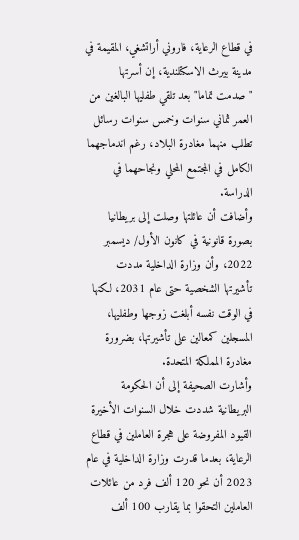في قطاع الرعاية، فاروني أراتشغي، المقيمة في مدينة بيرث الاسكتلندية، إن أسرتها "صدمت تماما" بعد تلقي طفليها البالغين من العمر ثماني سنوات وخمس سنوات رسائل تطلب منهما مغادرة البلاد، رغم اندماجهما الكامل في المجتمع المحلي ونجاحهما في الدراسة.
وأضافت أن عائلتها وصلت إلى بريطانيا بصورة قانونية في كانون الأول/ ديسمبر 2022، وأن وزارة الداخلية مددت تأشيرتها الشخصية حتى عام 2031، لكنها في الوقت نفسه أبلغت زوجها وطفليها، المسجلين كمعالين على تأشيرتها، بضرورة مغادرة المملكة المتحدة.
وأشارت الصحيفة إلى أن الحكومة البريطانية شددت خلال السنوات الأخيرة القيود المفروضة على هجرة العاملين في قطاع الرعاية، بعدما قدرت وزارة الداخلية في عام 2023 أن نحو 120 ألف فرد من عائلات العاملين التحقوا بما يقارب 100 ألف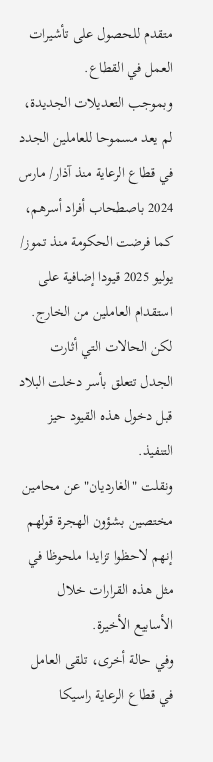متقدم للحصول على تأشيرات العمل في القطاع.
وبموجب التعديلات الجديدة، لم يعد مسموحا للعاملين الجدد في قطاع الرعاية منذ آذار/ مارس 2024 باصطحاب أفراد أسرهم، كما فرضت الحكومة منذ تموز/ يوليو 2025 قيودا إضافية على استقدام العاملين من الخارج.
لكن الحالات التي أثارت الجدل تتعلق بأسر دخلت البلاد قبل دخول هذه القيود حيز التنفيذ.
ونقلت "الغارديان" عن محامين مختصين بشؤون الهجرة قولهم إنهم لاحظوا تزايدا ملحوظا في مثل هذه القرارات خلال الأسابيع الأخيرة.
وفي حالة أخرى، تلقى العامل في قطاع الرعاية راسيكا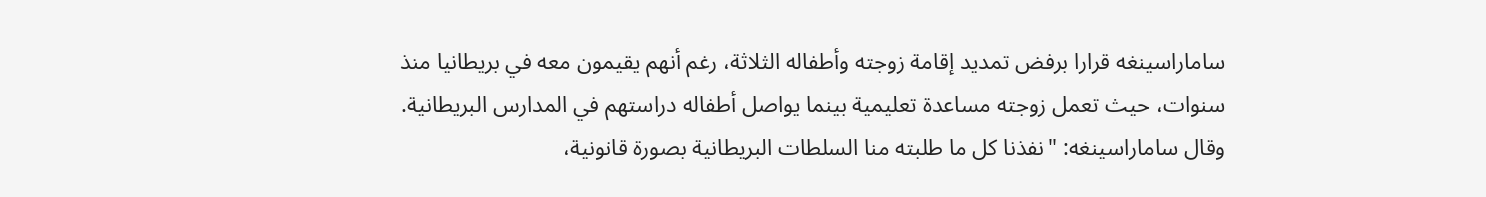ساماراسينغه قرارا برفض تمديد إقامة زوجته وأطفاله الثلاثة، رغم أنهم يقيمون معه في بريطانيا منذ سنوات، حيث تعمل زوجته مساعدة تعليمية بينما يواصل أطفاله دراستهم في المدارس البريطانية.
وقال ساماراسينغه: "نفذنا كل ما طلبته منا السلطات البريطانية بصورة قانونية،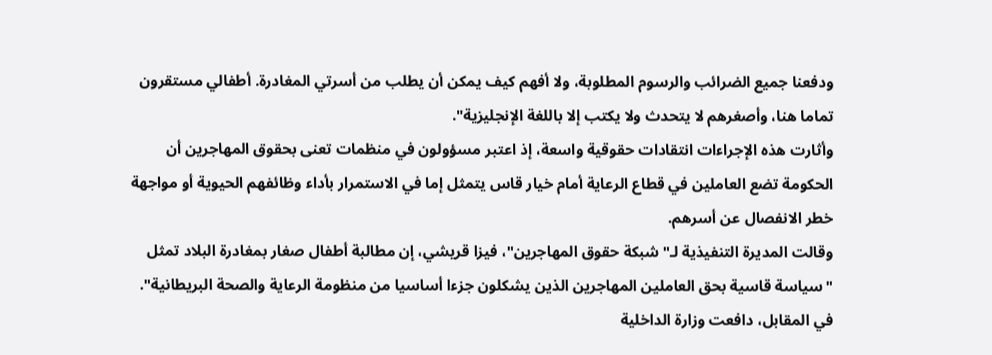ودفعنا جميع الضرائب والرسوم المطلوبة، ولا أفهم كيف يمكن أن يطلب من أسرتي المغادرة. أطفالي مستقرون تماما هنا، وأصغرهم لا يتحدث ولا يكتب إلا باللغة الإنجليزية".
وأثارت هذه الإجراءات انتقادات حقوقية واسعة، إذ اعتبر مسؤولون في منظمات تعنى بحقوق المهاجرين أن الحكومة تضع العاملين في قطاع الرعاية أمام خيار قاس يتمثل إما في الاستمرار بأداء وظائفهم الحيوية أو مواجهة خطر الانفصال عن أسرهم.
وقالت المديرة التنفيذية لـ"شبكة حقوق المهاجرين"، فيزا قريشي، إن مطالبة أطفال صغار بمغادرة البلاد تمثل "سياسة قاسية بحق العاملين المهاجرين الذين يشكلون جزءا أساسيا من منظومة الرعاية والصحة البريطانية".
في المقابل، دافعت وزارة الداخلية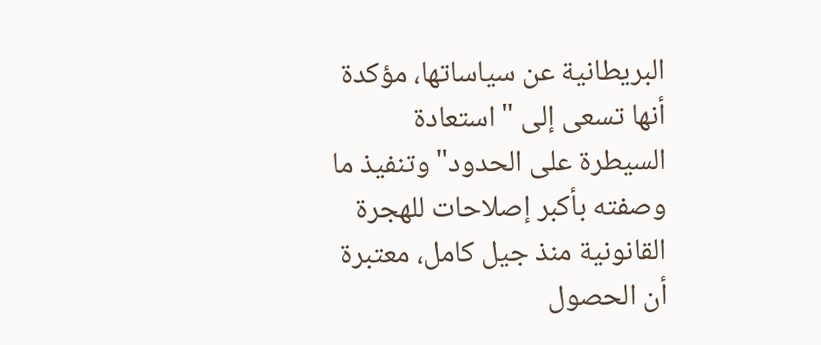البريطانية عن سياساتها، مؤكدة أنها تسعى إلى "استعادة السيطرة على الحدود" وتنفيذ ما وصفته بأكبر إصلاحات للهجرة القانونية منذ جيل كامل، معتبرة أن الحصول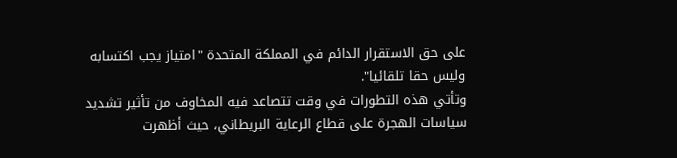على حق الاستقرار الدائم في المملكة المتحدة "امتياز يجب اكتسابه وليس حقا تلقائيا".
وتأتي هذه التطورات في وقت تتصاعد فيه المخاوف من تأثير تشديد سياسات الهجرة على قطاع الرعاية البريطاني، حيث أظهرت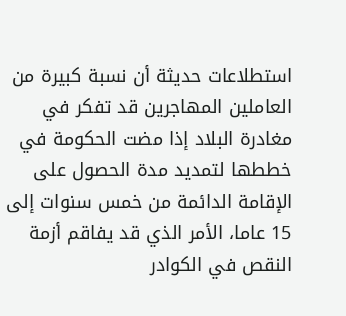استطلاعات حديثة أن نسبة كبيرة من العاملين المهاجرين قد تفكر في مغادرة البلاد إذا مضت الحكومة في خططها لتمديد مدة الحصول على الإقامة الدائمة من خمس سنوات إلى 15 عاما، الأمر الذي قد يفاقم أزمة النقص في الكوادر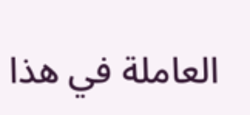العاملة في هذا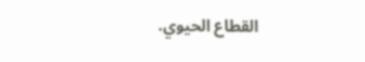القطاع الحيوي.